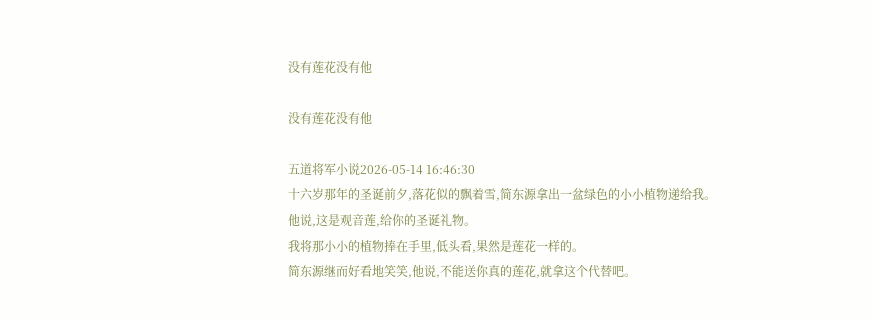没有莲花没有他

没有莲花没有他

五道将军小说2026-05-14 16:46:30
十六岁那年的圣诞前夕,落花似的飘着雪,简东源拿出一盆绿色的小小植物递给我。
他说,这是观音莲,给你的圣诞礼物。
我将那小小的植物捧在手里,低头看,果然是莲花一样的。
简东源继而好看地笑笑,他说,不能送你真的莲花,就拿这个代替吧。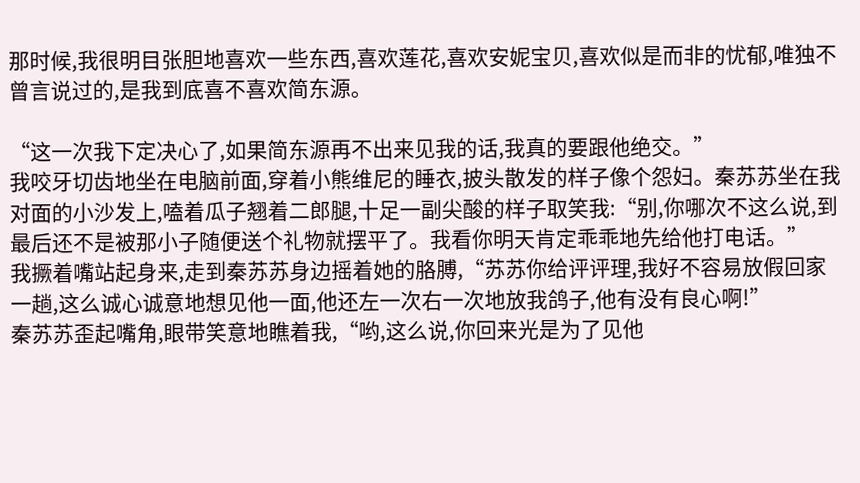那时候,我很明目张胆地喜欢一些东西,喜欢莲花,喜欢安妮宝贝,喜欢似是而非的忧郁,唯独不曾言说过的,是我到底喜不喜欢简东源。

“这一次我下定决心了,如果简东源再不出来见我的话,我真的要跟他绝交。”
我咬牙切齿地坐在电脑前面,穿着小熊维尼的睡衣,披头散发的样子像个怨妇。秦苏苏坐在我对面的小沙发上,嗑着瓜子翘着二郎腿,十足一副尖酸的样子取笑我:“别,你哪次不这么说,到最后还不是被那小子随便送个礼物就摆平了。我看你明天肯定乖乖地先给他打电话。”
我撅着嘴站起身来,走到秦苏苏身边摇着她的胳膊,“苏苏你给评评理,我好不容易放假回家一趟,这么诚心诚意地想见他一面,他还左一次右一次地放我鸽子,他有没有良心啊!”
秦苏苏歪起嘴角,眼带笑意地瞧着我,“哟,这么说,你回来光是为了见他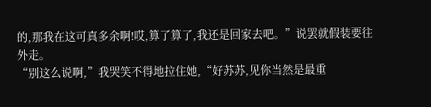的,那我在这可真多余啊!哎,算了算了,我还是回家去吧。”说罢就假装要往外走。
“别这么说啊,”我哭笑不得地拉住她,“好苏苏,见你当然是最重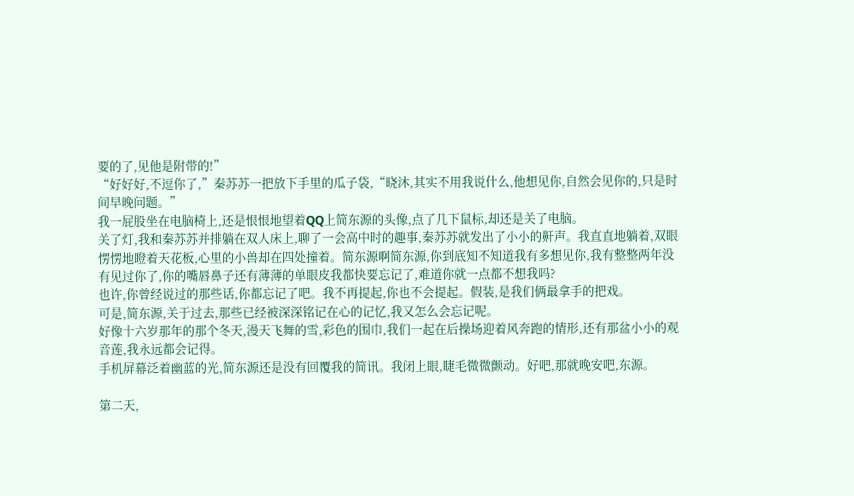要的了,见他是附带的!”
“好好好,不逗你了,”秦苏苏一把放下手里的瓜子袋,“晓沐,其实不用我说什么,他想见你,自然会见你的,只是时间早晚问题。”
我一屁股坐在电脑椅上,还是恨恨地望着QQ上简东源的头像,点了几下鼠标,却还是关了电脑。
关了灯,我和秦苏苏并排躺在双人床上,聊了一会高中时的趣事,秦苏苏就发出了小小的鼾声。我直直地躺着,双眼愣愣地瞪着天花板,心里的小兽却在四处撞着。简东源啊简东源,你到底知不知道我有多想见你,我有整整两年没有见过你了,你的嘴唇鼻子还有薄薄的单眼皮我都快要忘记了,难道你就一点都不想我吗?
也许,你曾经说过的那些话,你都忘记了吧。我不再提起,你也不会提起。假装,是我们俩最拿手的把戏。
可是,简东源,关于过去,那些已经被深深铭记在心的记忆,我又怎么会忘记呢。
好像十六岁那年的那个冬天,漫天飞舞的雪,彩色的围巾,我们一起在后操场迎着风奔跑的情形,还有那盆小小的观音莲,我永远都会记得。
手机屏幕泛着幽蓝的光,简东源还是没有回覆我的简讯。我闭上眼,睫毛微微颤动。好吧,那就晚安吧,东源。

第二天,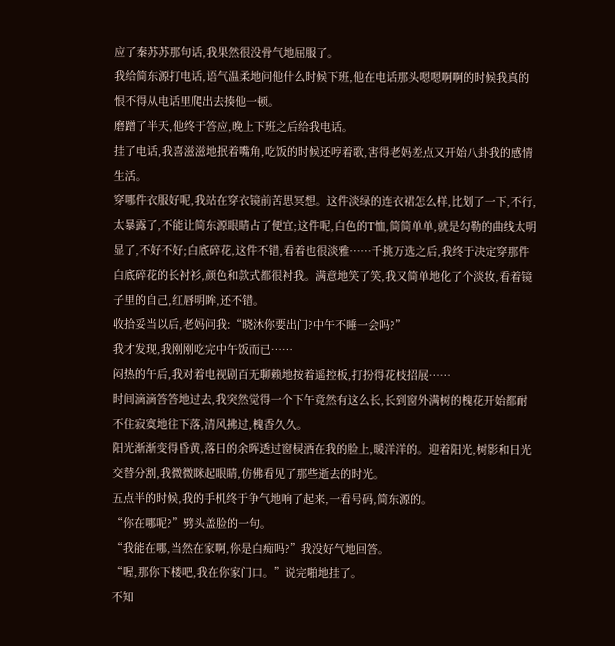应了秦苏苏那句话,我果然很没骨气地屈服了。
我给简东源打电话,语气温柔地问他什么时候下班,他在电话那头嗯嗯啊啊的时候我真的恨不得从电话里爬出去揍他一顿。
磨蹭了半天,他终于答应,晚上下班之后给我电话。
挂了电话,我喜滋滋地抿着嘴角,吃饭的时候还哼着歌,害得老妈差点又开始八卦我的感情生活。
穿哪件衣服好呢,我站在穿衣镜前苦思冥想。这件淡绿的连衣裙怎么样,比划了一下,不行,太暴露了,不能让简东源眼睛占了便宜;这件呢,白色的T恤,简简单单,就是勾勒的曲线太明显了,不好不好;白底碎花,这件不错,看着也很淡雅……千挑万选之后,我终于决定穿那件白底碎花的长衬衫,颜色和款式都很衬我。满意地笑了笑,我又简单地化了个淡妆,看着镜子里的自己,红唇明眸,还不错。
收拾妥当以后,老妈问我:“晓沐你要出门?中午不睡一会吗?”
我才发现,我刚刚吃完中午饭而已……
闷热的午后,我对着电视剧百无聊赖地按着遥控板,打扮得花枝招展……
时间滴滴答答地过去,我突然觉得一个下午竟然有这么长,长到窗外满树的槐花开始都耐不住寂寞地往下落,清风拂过,槐香久久。
阳光渐渐变得昏黄,落日的余晖透过窗棂洒在我的脸上,暖洋洋的。迎着阳光,树影和日光交替分割,我微微眯起眼睛,仿佛看见了那些逝去的时光。
五点半的时候,我的手机终于争气地响了起来,一看号码,简东源的。
“你在哪呢?”劈头盖脸的一句。
“我能在哪,当然在家啊,你是白痴吗?”我没好气地回答。
“喔,那你下楼吧,我在你家门口。”说完啪地挂了。
不知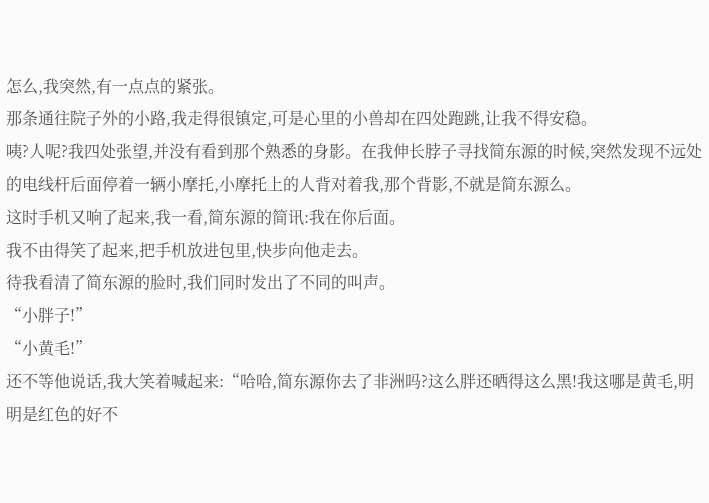怎么,我突然,有一点点的紧张。
那条通往院子外的小路,我走得很镇定,可是心里的小兽却在四处跑跳,让我不得安稳。
咦?人呢?我四处张望,并没有看到那个熟悉的身影。在我伸长脖子寻找简东源的时候,突然发现不远处的电线杆后面停着一辆小摩托,小摩托上的人背对着我,那个背影,不就是简东源么。
这时手机又响了起来,我一看,简东源的简讯:我在你后面。
我不由得笑了起来,把手机放进包里,快步向他走去。
待我看清了简东源的脸时,我们同时发出了不同的叫声。
“小胖子!”
“小黄毛!”
还不等他说话,我大笑着喊起来:“哈哈,简东源你去了非洲吗?这么胖还晒得这么黑!我这哪是黄毛,明明是红色的好不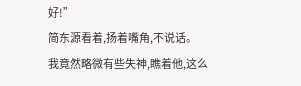好!”
简东源看着,扬着嘴角,不说话。
我竟然略微有些失神,瞧着他,这么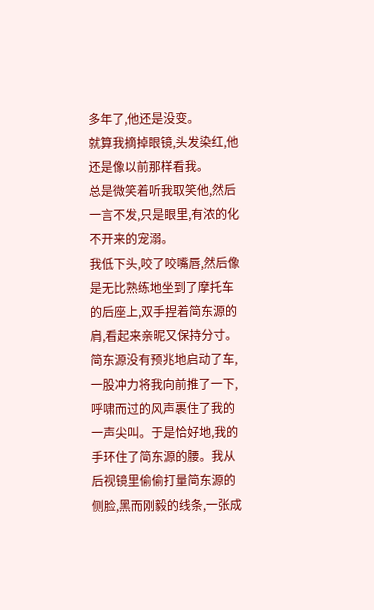多年了,他还是没变。
就算我摘掉眼镜,头发染红,他还是像以前那样看我。
总是微笑着听我取笑他,然后一言不发,只是眼里,有浓的化不开来的宠溺。
我低下头,咬了咬嘴唇,然后像是无比熟练地坐到了摩托车的后座上,双手捏着简东源的肩,看起来亲昵又保持分寸。
简东源没有预兆地启动了车,一股冲力将我向前推了一下,呼啸而过的风声裹住了我的一声尖叫。于是恰好地,我的手环住了简东源的腰。我从后视镜里偷偷打量简东源的侧脸,黑而刚毅的线条,一张成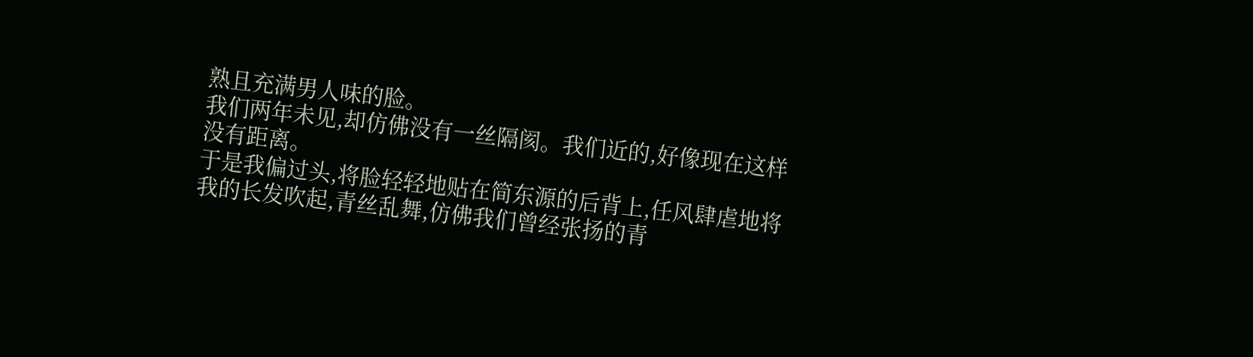熟且充满男人味的脸。
我们两年未见,却仿佛没有一丝隔阂。我们近的,好像现在这样没有距离。
于是我偏过头,将脸轻轻地贴在简东源的后背上,任风肆虐地将我的长发吹起,青丝乱舞,仿佛我们曾经张扬的青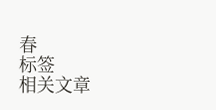春
标签
相关文章